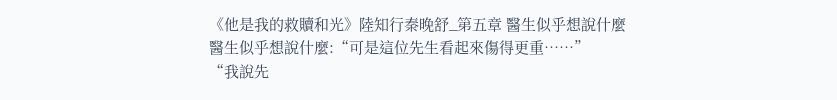《他是我的救贖和光》陸知行秦晚舒_第五章 醫生似乎想說什麼
醫生似乎想說什麼:“可是這位先生看起來傷得更重……”
“我說先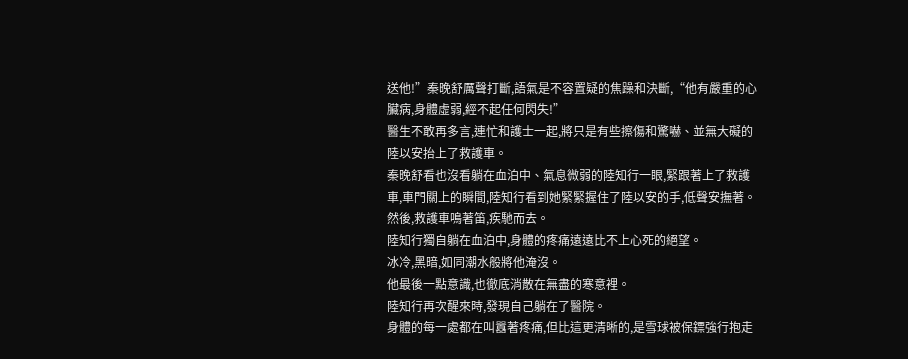送他!”秦晚舒厲聲打斷,語氣是不容置疑的焦躁和決斷,“他有嚴重的心臟病,身體虛弱,經不起任何閃失!”
醫生不敢再多言,連忙和護士一起,將只是有些擦傷和驚嚇、並無大礙的陸以安抬上了救護車。
秦晚舒看也沒看躺在血泊中、氣息微弱的陸知行一眼,緊跟著上了救護車,車門關上的瞬間,陸知行看到她緊緊握住了陸以安的手,低聲安撫著。
然後,救護車鳴著笛,疾馳而去。
陸知行獨自躺在血泊中,身體的疼痛遠遠比不上心死的絕望。
冰冷,黑暗,如同潮水般將他淹沒。
他最後一點意識,也徹底消散在無盡的寒意裡。
陸知行再次醒來時,發現自己躺在了醫院。
身體的每一處都在叫囂著疼痛,但比這更清晰的,是雪球被保鏢強行抱走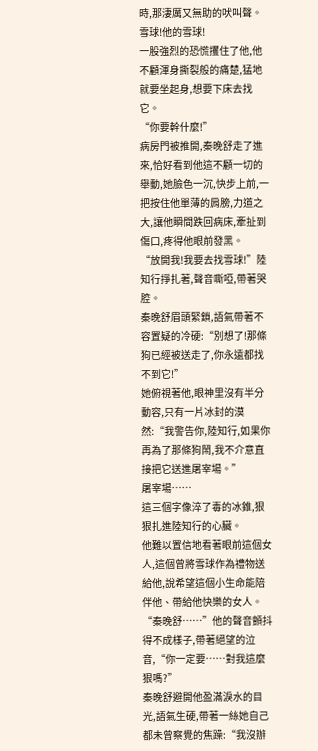時,那淒厲又無助的吠叫聲。
雪球!他的雪球!
一股強烈的恐慌攫住了他,他不顧渾身撕裂般的痛楚,猛地就要坐起身,想要下床去找它。
“你要幹什麼!”
病房門被推開,秦晚舒走了進來,恰好看到他這不顧一切的舉動,她臉色一沉,快步上前,一把按住他單薄的肩膀,力道之大,讓他瞬間跌回病床,牽扯到傷口,疼得他眼前發黑。
“放開我!我要去找雪球!”陸知行掙扎著,聲音嘶啞,帶著哭腔。
秦晚舒眉頭緊鎖,語氣帶著不容置疑的冷硬:“別想了!那條狗已經被送走了,你永遠都找不到它!”
她俯視著他,眼神里沒有半分動容,只有一片冰封的漠然:“我警告你,陸知行,如果你再為了那條狗鬧,我不介意直接把它送進屠宰場。”
屠宰場……
這三個字像淬了毒的冰錐,狠狠扎進陸知行的心臟。
他難以置信地看著眼前這個女人,這個曾將雪球作為禮物送給他,說希望這個小生命能陪伴他、帶給他快樂的女人。
“秦晚舒……”他的聲音顫抖得不成樣子,帶著絕望的泣音,“你一定要……對我這麼狠嗎?”
秦晚舒避開他盈滿淚水的目光,語氣生硬,帶著一絲她自己都未曾察覺的焦躁:“我沒辦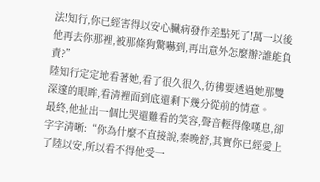法!知行,你已經害得以安心臟病發作差點死了!萬一以後他再去你那裡,被那條狗驚嚇到,再出意外怎麼辦?誰能負責?”
陸知行定定地看著她,看了很久很久,彷彿要透過她那雙深邃的眼眸,看清裡面到底還剩下幾分從前的情意。
最終,他扯出一個比哭還難看的笑容,聲音輕得像嘆息,卻字字清晰:“你為什麼不直接說,秦晚舒,其實你已經愛上了陸以安,所以看不得他受一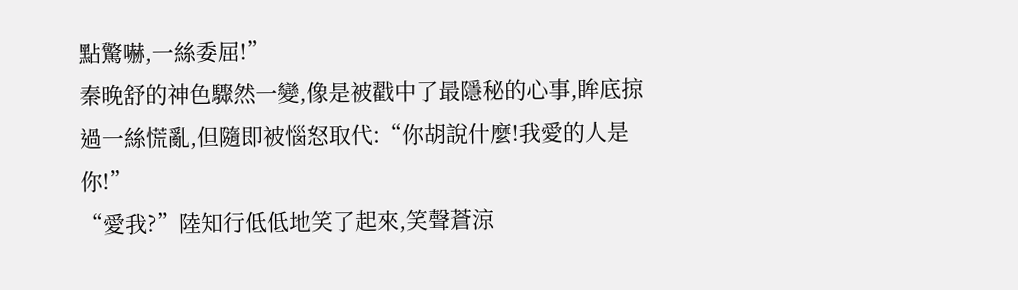點驚嚇,一絲委屈!”
秦晚舒的神色驟然一變,像是被戳中了最隱秘的心事,眸底掠過一絲慌亂,但隨即被惱怒取代:“你胡說什麼!我愛的人是你!”
“愛我?”陸知行低低地笑了起來,笑聲蒼涼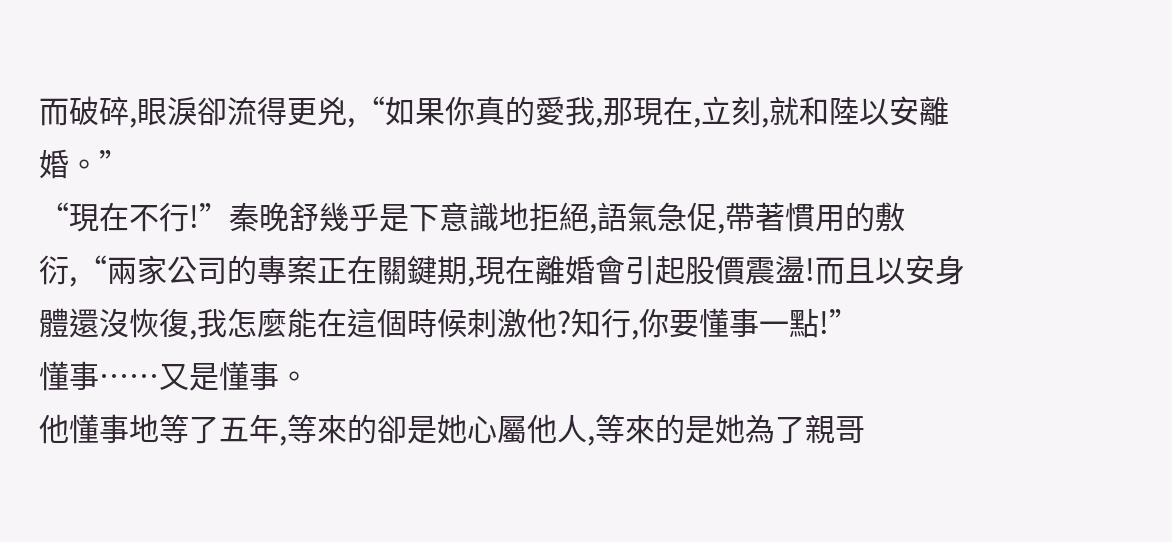而破碎,眼淚卻流得更兇,“如果你真的愛我,那現在,立刻,就和陸以安離婚。”
“現在不行!”秦晚舒幾乎是下意識地拒絕,語氣急促,帶著慣用的敷衍,“兩家公司的專案正在關鍵期,現在離婚會引起股價震盪!而且以安身體還沒恢復,我怎麼能在這個時候刺激他?知行,你要懂事一點!”
懂事……又是懂事。
他懂事地等了五年,等來的卻是她心屬他人,等來的是她為了親哥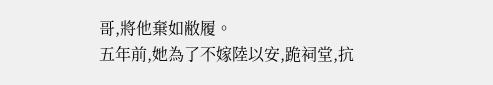哥,將他棄如敝履。
五年前,她為了不嫁陸以安,跪祠堂,抗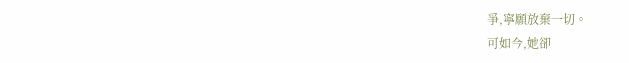爭,寧願放棄一切。
可如今,她卻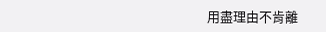用盡理由不肯離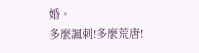婚。
多麼諷刺!多麼荒唐!